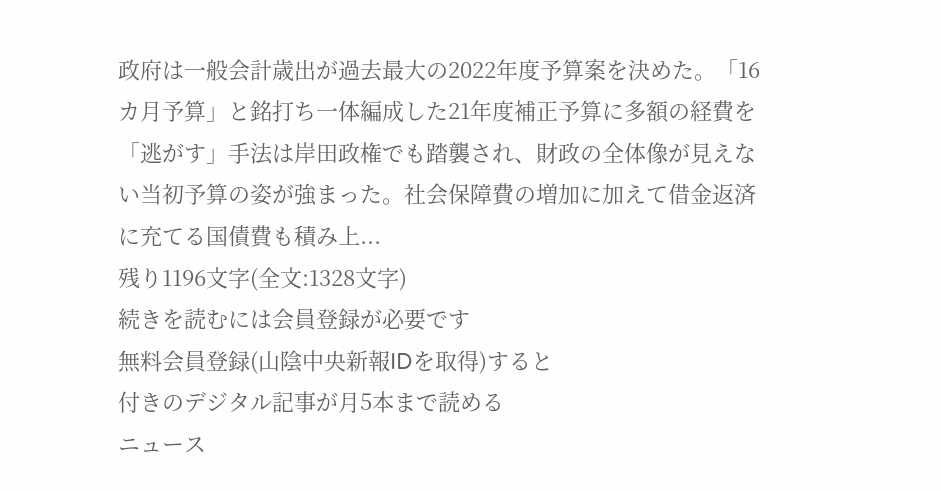政府は一般会計歳出が過去最大の2022年度予算案を決めた。「16カ月予算」と銘打ち一体編成した21年度補正予算に多額の経費を「逃がす」手法は岸田政権でも踏襲され、財政の全体像が見えない当初予算の姿が強まった。社会保障費の増加に加えて借金返済に充てる国債費も積み上...
残り1196文字(全文:1328文字)
続きを読むには会員登録が必要です
無料会員登録(山陰中央新報IDを取得)すると
付きのデジタル記事が月5本まで読める
ニュース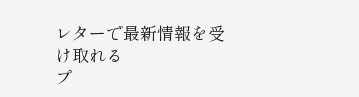レターで最新情報を受け取れる
プ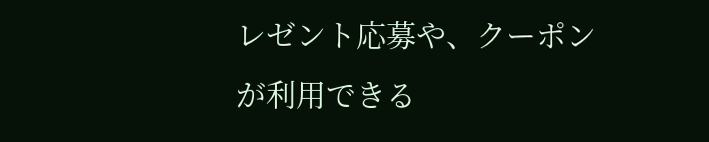レゼント応募や、クーポンが利用できる